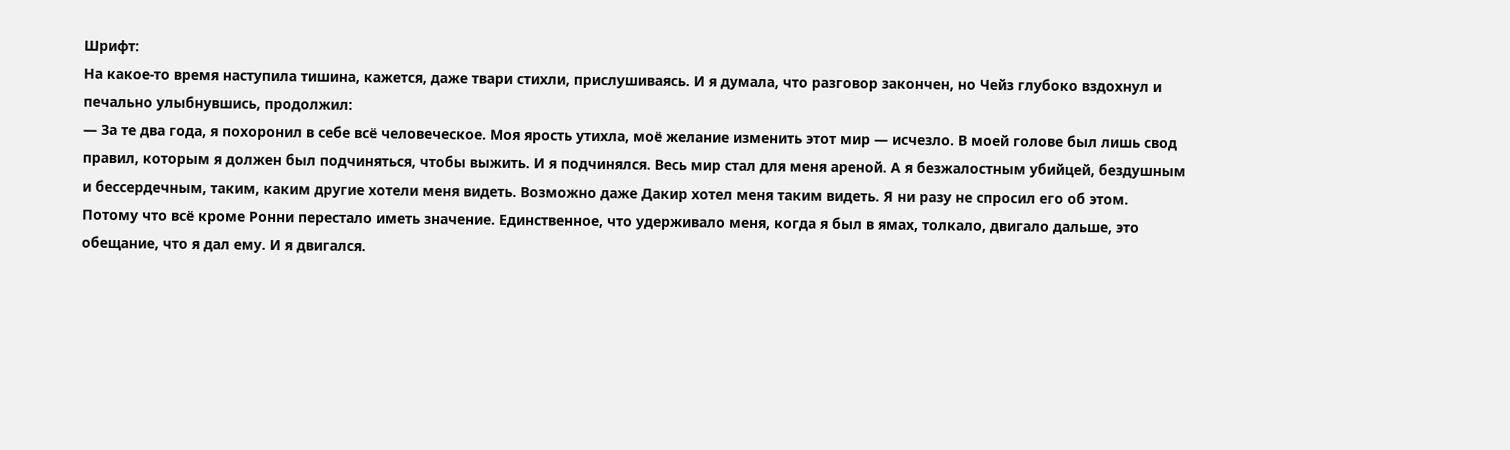Шрифт:
На какое-то время наступила тишина, кажется, даже твари стихли, прислушиваясь. И я думала, что разговор закончен, но Чейз глубоко вздохнул и печально улыбнувшись, продолжил:
— За те два года, я похоронил в себе всё человеческое. Моя ярость утихла, моё желание изменить этот мир — исчезло. В моей голове был лишь свод правил, которым я должен был подчиняться, чтобы выжить. И я подчинялся. Весь мир стал для меня ареной. А я безжалостным убийцей, бездушным и бессердечным, таким, каким другие хотели меня видеть. Возможно даже Дакир хотел меня таким видеть. Я ни разу не спросил его об этом. Потому что всё кроме Ронни перестало иметь значение. Единственное, что удерживало меня, когда я был в ямах, толкало, двигало дальше, это обещание, что я дал ему. И я двигался.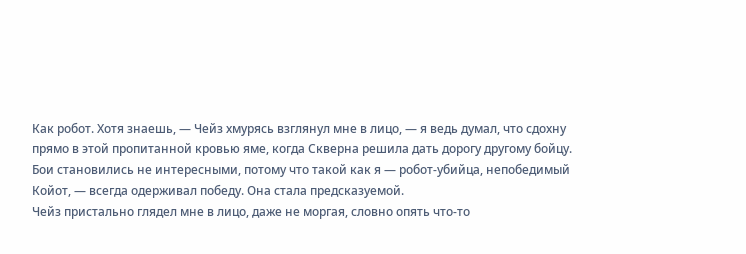Как робот. Хотя знаешь, — Чейз хмурясь взглянул мне в лицо, — я ведь думал, что сдохну прямо в этой пропитанной кровью яме, когда Скверна решила дать дорогу другому бойцу. Бои становились не интересными, потому что такой как я — робот-убийца, непобедимый Койот, — всегда одерживал победу. Она стала предсказуемой.
Чейз пристально глядел мне в лицо, даже не моргая, словно опять что-то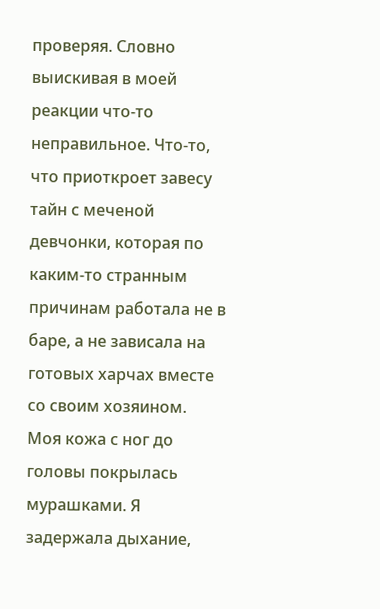проверяя. Словно выискивая в моей реакции что-то неправильное. Что-то, что приоткроет завесу тайн с меченой девчонки, которая по каким-то странным причинам работала не в баре, а не зависала на готовых харчах вместе со своим хозяином.
Моя кожа с ног до головы покрылась мурашками. Я задержала дыхание,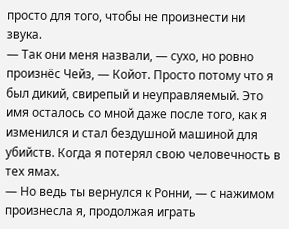просто для того, чтобы не произнести ни звука.
— Так они меня назвали, — сухо, но ровно произнёс Чейз, — Койот. Просто потому что я был дикий, свирепый и неуправляемый. Это имя осталось со мной даже после того, как я изменился и стал бездушной машиной для убийств. Когда я потерял свою человечность в тех ямах.
— Но ведь ты вернулся к Ронни, — с нажимом произнесла я, продолжая играть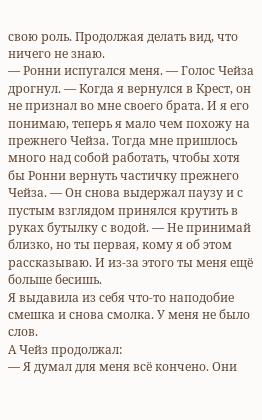свою роль. Продолжая делать вид, что ничего не знаю.
— Ронни испугался меня. — Голос Чейза дрогнул. — Когда я вернулся в Крест, он не признал во мне своего брата. И я его понимаю, теперь я мало чем похожу на прежнего Чейза. Тогда мне пришлось много над собой работать, чтобы хотя бы Ронни вернуть частичку прежнего Чейза. — Он снова выдержал паузу и с пустым взглядом принялся крутить в руках бутылку с водой. — Не принимай близко, но ты первая, кому я об этом рассказываю. И из-за этого ты меня ещё больше бесишь.
Я выдавила из себя что-то наподобие смешка и снова смолка. У меня не было слов.
А Чейз продолжал:
— Я думал для меня всё кончено. Они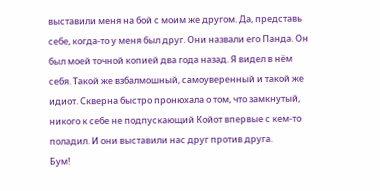выставили меня на бой с моим же другом. Да, представь себе, когда-то у меня был друг. Они назвали его Панда. Он был моей точной копией два года назад. Я видел в нём себя. Такой же взбалмошный, самоуверенный и такой же идиот. Скверна быстро пронюхала о том, что замкнутый, никого к себе не подпускающий Койот впервые с кем-то поладил. И они выставили нас друг против друга.
Бум!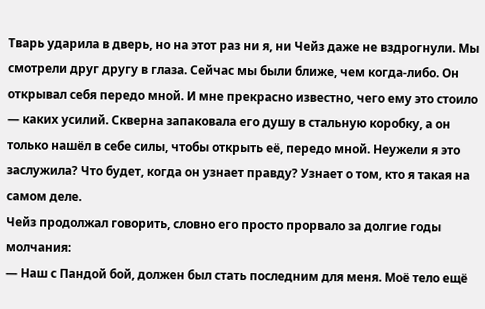Тварь ударила в дверь, но на этот раз ни я, ни Чейз даже не вздрогнули. Мы смотрели друг другу в глаза. Сейчас мы были ближе, чем когда-либо. Он открывал себя передо мной. И мне прекрасно известно, чего ему это стоило — каких усилий. Скверна запаковала его душу в стальную коробку, а он только нашёл в себе силы, чтобы открыть её, передо мной. Неужели я это заслужила? Что будет, когда он узнает правду? Узнает о том, кто я такая на самом деле.
Чейз продолжал говорить, словно его просто прорвало за долгие годы молчания:
— Наш с Пандой бой, должен был стать последним для меня. Моё тело ещё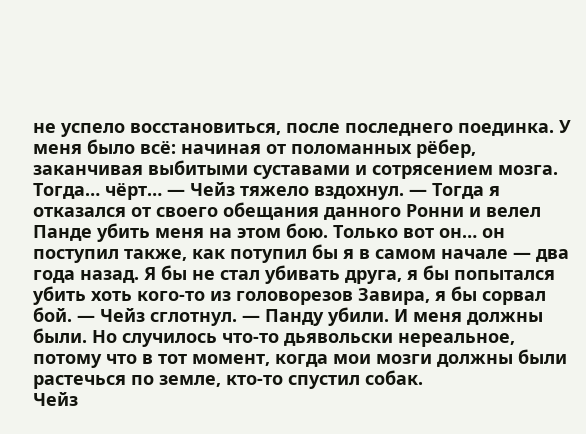не успело восстановиться, после последнего поединка. У меня было всё: начиная от поломанных рёбер, заканчивая выбитыми суставами и сотрясением мозга. Тогда… чёрт… — Чейз тяжело вздохнул. — Тогда я отказался от своего обещания данного Ронни и велел Панде убить меня на этом бою. Только вот он… он поступил также, как потупил бы я в самом начале — два года назад. Я бы не стал убивать друга, я бы попытался убить хоть кого-то из головорезов Завира, я бы сорвал бой. — Чейз сглотнул. — Панду убили. И меня должны были. Но случилось что-то дьявольски нереальное, потому что в тот момент, когда мои мозги должны были растечься по земле, кто-то спустил собак.
Чейз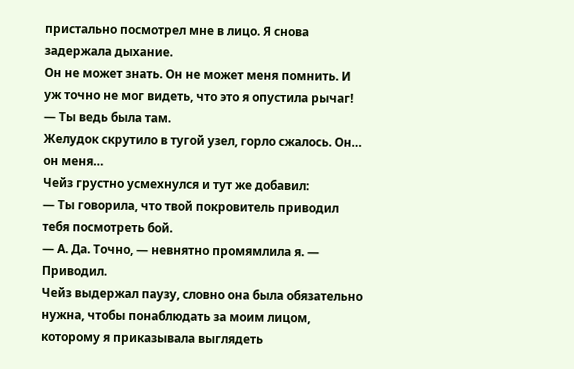пристально посмотрел мне в лицо. Я снова задержала дыхание.
Он не может знать. Он не может меня помнить. И уж точно не мог видеть, что это я опустила рычаг!
— Ты ведь была там.
Желудок скрутило в тугой узел, горло сжалось. Он… он меня…
Чейз грустно усмехнулся и тут же добавил:
— Ты говорила, что твой покровитель приводил тебя посмотреть бой.
— А. Да. Точно, — невнятно промямлила я. — Приводил.
Чейз выдержал паузу, словно она была обязательно нужна, чтобы понаблюдать за моим лицом, которому я приказывала выглядеть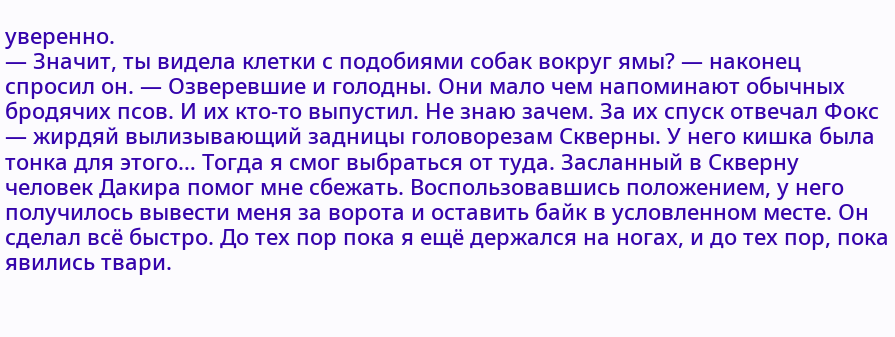уверенно.
— Значит, ты видела клетки с подобиями собак вокруг ямы? — наконец спросил он. — Озверевшие и голодны. Они мало чем напоминают обычных бродячих псов. И их кто-то выпустил. Не знаю зачем. За их спуск отвечал Фокс — жирдяй вылизывающий задницы головорезам Скверны. У него кишка была тонка для этого… Тогда я смог выбраться от туда. Засланный в Скверну человек Дакира помог мне сбежать. Воспользовавшись положением, у него получилось вывести меня за ворота и оставить байк в условленном месте. Он сделал всё быстро. До тех пор пока я ещё держался на ногах, и до тех пор, пока явились твари.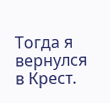Тогда я вернулся в Крест.